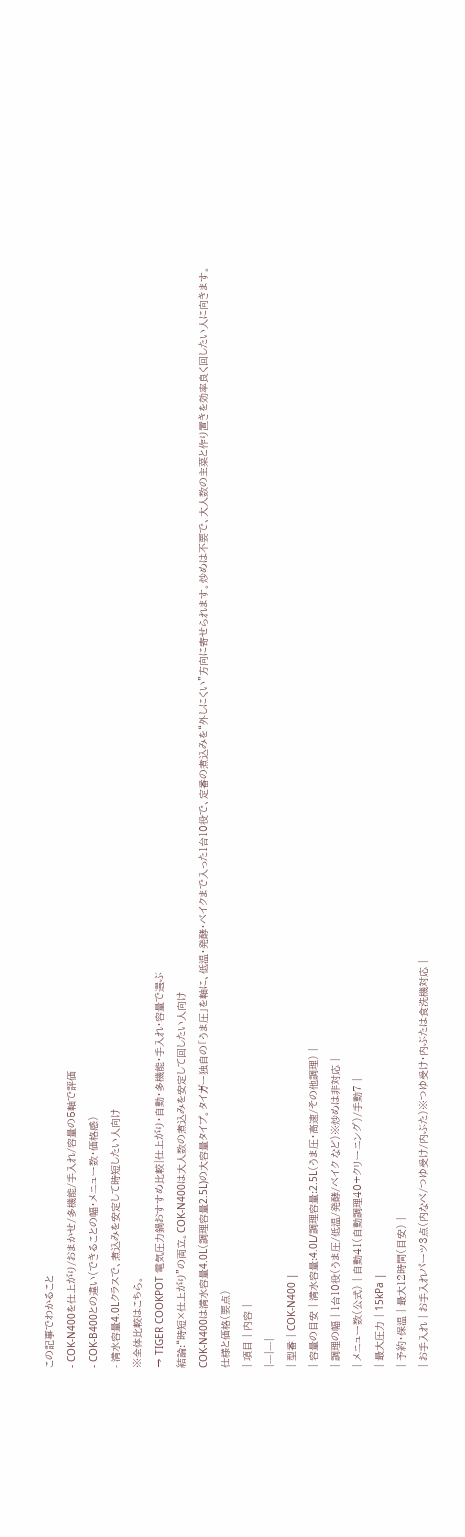この記事でわかること
- COK-N400を仕上がり/おまかせ/多機能/手入れ/容量の5軸で評価
- COK-B400との違い(できることの幅・メニュー数・価格感)
- 満水容量4.0Lクラスで、煮込みを安定して時短したい人向け
※全体比較はこちら。
→ TIGER COOKPOT 電気圧力鍋おすすめ比較|仕上がり・自動・多機能・手入れ・容量で選ぶ
結論:“時短×仕上がり”の両立。COK-N400は大人数の煮込みを安定して回したい人向け
COK-N400は満水容量4.0L(調理容量2.5L)の大容量タイプ。タイガー独自の「うま圧」を軸に、低温・発酵・ベイクまで入った1台10役で、定番の煮込みを“外しにくい”方向に寄せられます。炒めは不要で、大人数の主菜と作り置きを効率良く回したい人に向きます。
仕様と価格(要点)
| 項目 | 内容 |
|---|---|
| 型番 | COK-N400 |
| 容量の目安 | 満水容量:4.0L/調理容量:2.5L(うま圧・高速/その他調理) |
| 調理の幅 | 1台10役(うま圧/低温/発酵/ベイク など)※炒めは非対応 |
| メニュー数(公式) | 自動41(自動調理40+クリーニング)/手動7 |
| 最大圧力 | 15kPa |
| 予約・保温 | 最大12時間(目安) |
| お手入れ | お手入れパーツ3点(内なべ/つゆ受け/内ぶた)※つゆ受け・内ぶたは食洗機対応 |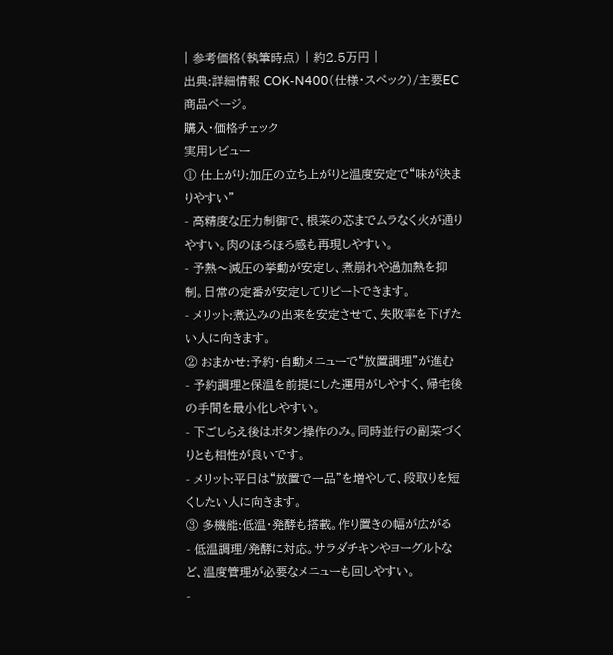| 参考価格(執筆時点) | 約2.5万円 |
出典:詳細情報 COK-N400(仕様・スペック)/主要EC商品ページ。
購入・価格チェック
実用レビュー
① 仕上がり:加圧の立ち上がりと温度安定で“味が決まりやすい”
- 高精度な圧力制御で、根菜の芯までムラなく火が通りやすい。肉のほろほろ感も再現しやすい。
- 予熱〜減圧の挙動が安定し、煮崩れや過加熱を抑制。日常の定番が安定してリピートできます。
- メリット:煮込みの出来を安定させて、失敗率を下げたい人に向きます。
② おまかせ:予約・自動メニューで“放置調理”が進む
- 予約調理と保温を前提にした運用がしやすく、帰宅後の手間を最小化しやすい。
- 下ごしらえ後はボタン操作のみ。同時並行の副菜づくりとも相性が良いです。
- メリット:平日は“放置で一品”を増やして、段取りを短くしたい人に向きます。
③ 多機能:低温・発酵も搭載。作り置きの幅が広がる
- 低温調理/発酵に対応。サラダチキンやヨーグルトなど、温度管理が必要なメニューも回しやすい。
-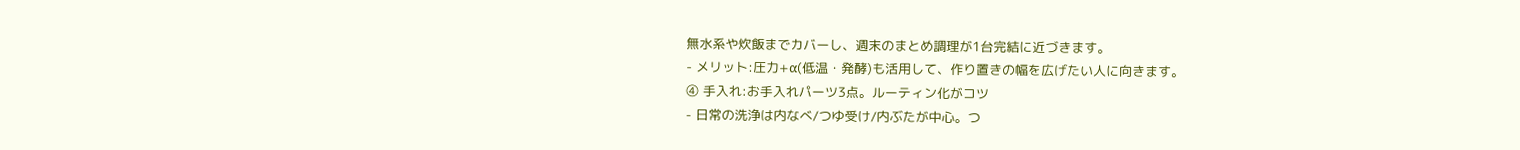無水系や炊飯までカバーし、週末のまとめ調理が1台完結に近づきます。
- メリット:圧力+α(低温・発酵)も活用して、作り置きの幅を広げたい人に向きます。
④ 手入れ:お手入れパーツ3点。ルーティン化がコツ
- 日常の洗浄は内なべ/つゆ受け/内ぶたが中心。つ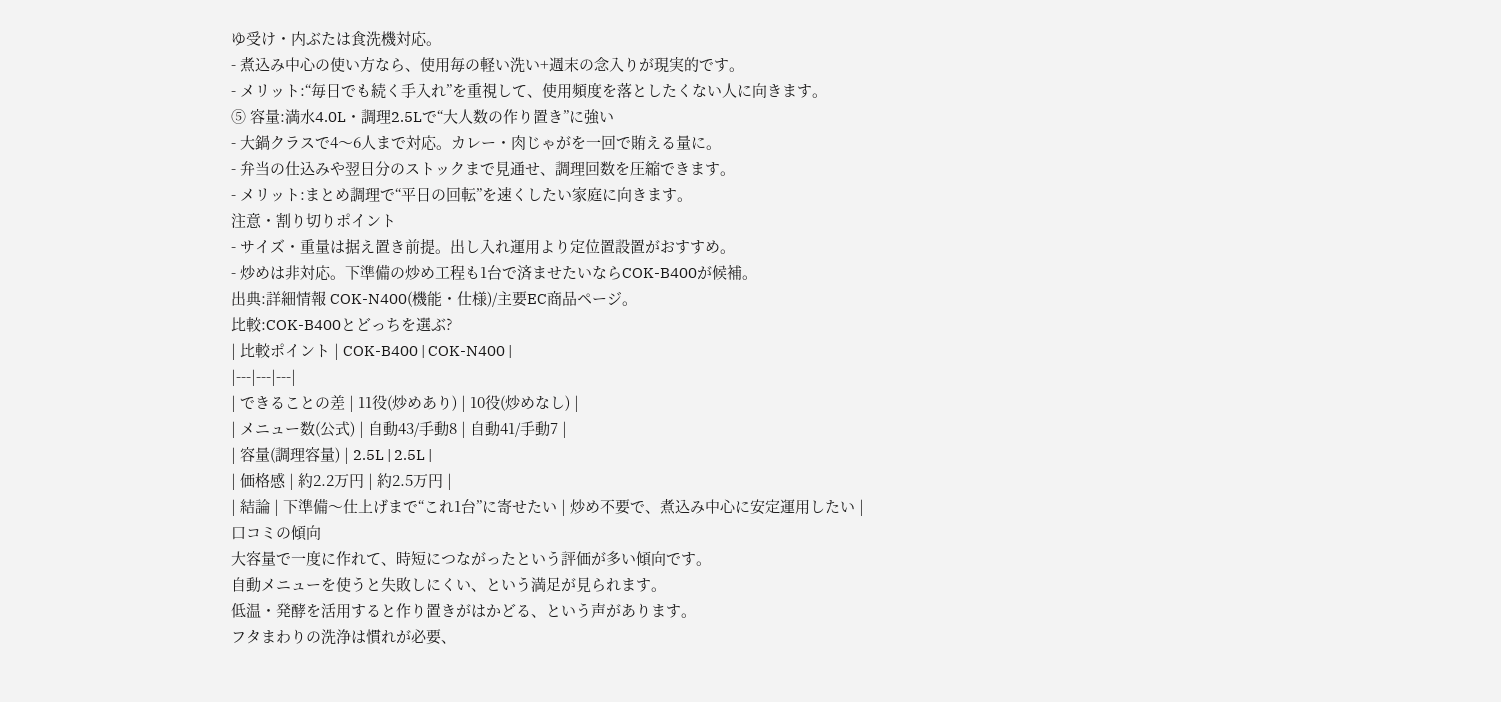ゆ受け・内ぶたは食洗機対応。
- 煮込み中心の使い方なら、使用毎の軽い洗い+週末の念入りが現実的です。
- メリット:“毎日でも続く手入れ”を重視して、使用頻度を落としたくない人に向きます。
⑤ 容量:満水4.0L・調理2.5Lで“大人数の作り置き”に強い
- 大鍋クラスで4〜6人まで対応。カレー・肉じゃがを一回で賄える量に。
- 弁当の仕込みや翌日分のストックまで見通せ、調理回数を圧縮できます。
- メリット:まとめ調理で“平日の回転”を速くしたい家庭に向きます。
注意・割り切りポイント
- サイズ・重量は据え置き前提。出し入れ運用より定位置設置がおすすめ。
- 炒めは非対応。下準備の炒め工程も1台で済ませたいならCOK-B400が候補。
出典:詳細情報 COK-N400(機能・仕様)/主要EC商品ページ。
比較:COK-B400とどっちを選ぶ?
| 比較ポイント | COK-B400 | COK-N400 |
|---|---|---|
| できることの差 | 11役(炒めあり) | 10役(炒めなし) |
| メニュー数(公式) | 自動43/手動8 | 自動41/手動7 |
| 容量(調理容量) | 2.5L | 2.5L |
| 価格感 | 約2.2万円 | 約2.5万円 |
| 結論 | 下準備〜仕上げまで“これ1台”に寄せたい | 炒め不要で、煮込み中心に安定運用したい |
口コミの傾向
大容量で一度に作れて、時短につながったという評価が多い傾向です。
自動メニューを使うと失敗しにくい、という満足が見られます。
低温・発酵を活用すると作り置きがはかどる、という声があります。
フタまわりの洗浄は慣れが必要、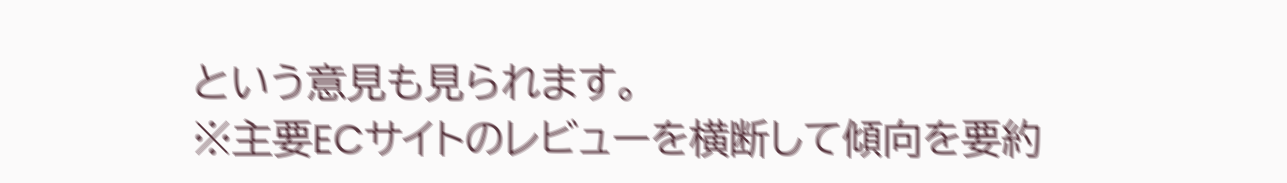という意見も見られます。
※主要ECサイトのレビューを横断して傾向を要約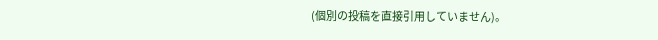(個別の投稿を直接引用していません)。